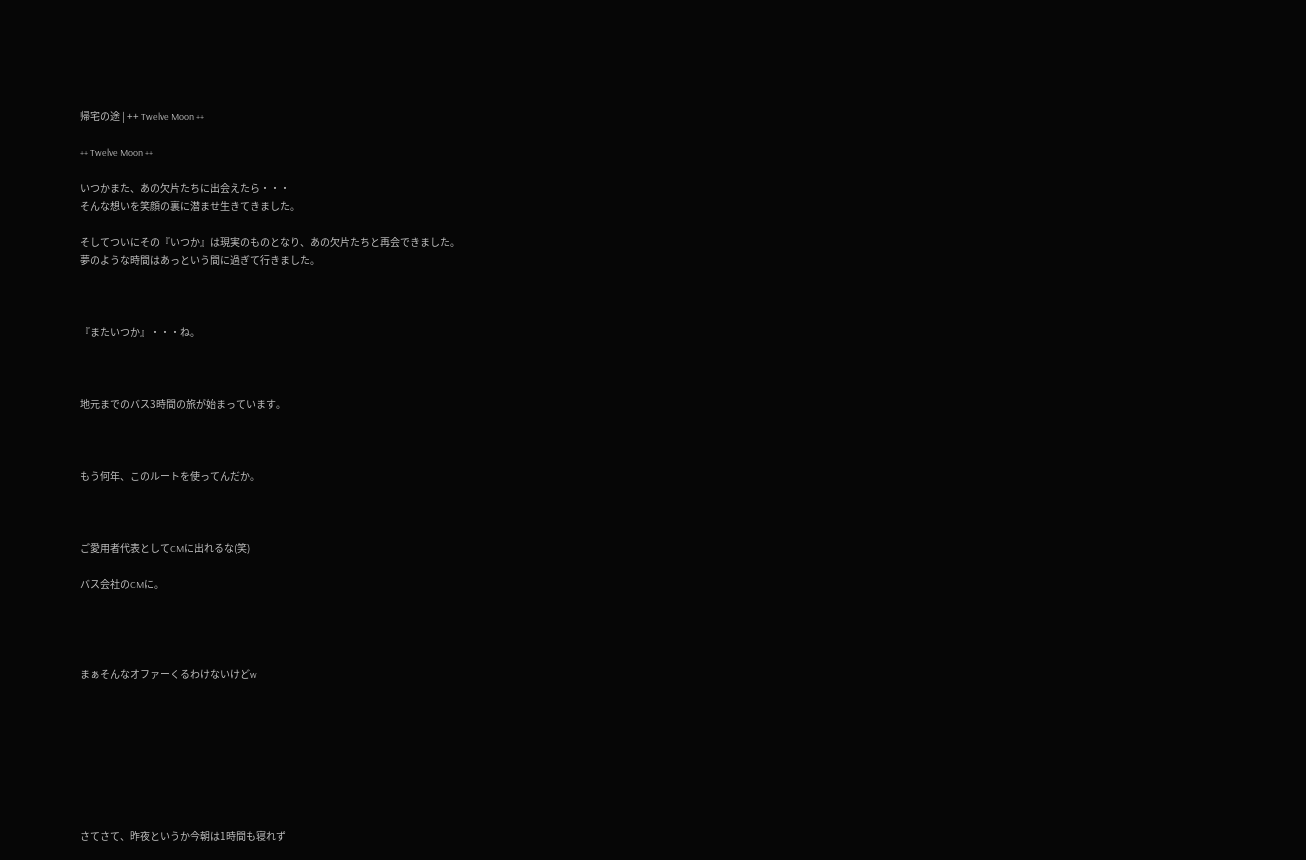帰宅の途 | ++ Twelve Moon ++

++ Twelve Moon ++

いつかまた、あの欠片たちに出会えたら・・・
そんな想いを笑顔の裏に潜ませ生きてきました。

そしてついにその『いつか』は現実のものとなり、あの欠片たちと再会できました。
夢のような時間はあっという間に過ぎて行きました。



『またいつか』・・・ね。



地元までのバス3時間の旅が始まっています。



もう何年、このルートを使ってんだか。



ご愛用者代表としてCMに出れるな(笑)

バス会社のCMに。




まぁそんなオファーくるわけないけどw








さてさて、昨夜というか今朝は1時間も寝れず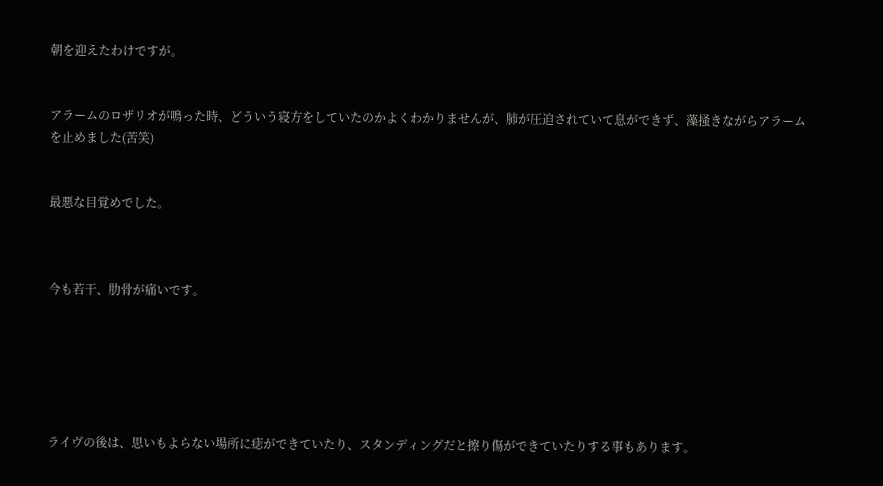朝を迎えたわけですが。


アラームのロザリオが鳴った時、どういう寝方をしていたのかよくわかりませんが、肺が圧迫されていて息ができず、藻掻きながらアラームを止めました(苦笑)


最悪な目覚めでした。



今も若干、肋骨が痛いです。






ライヴの後は、思いもよらない場所に痣ができていたり、スタンディングだと擦り傷ができていたりする事もあります。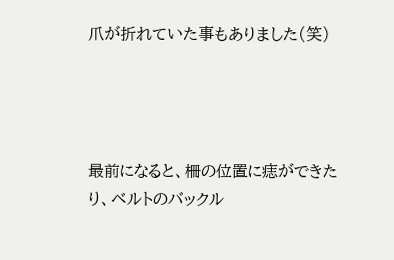爪が折れていた事もありました(笑)




最前になると、柵の位置に痣ができたり、ベルトのバックル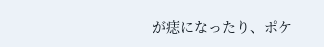が痣になったり、ポケ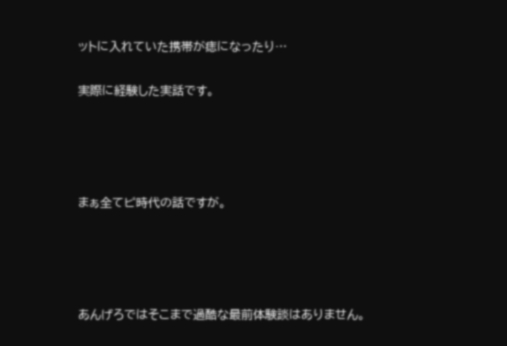ットに入れていた携帯が痣になったり…

実際に経験した実話です。




まぁ全てピ時代の話ですが。




あんげろではそこまで過酷な最前体験談はありません。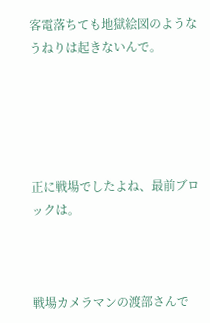客電落ちても地獄絵図のようなうねりは起きないんで。





正に戦場でしたよね、最前ブロックは。



戦場カメラマンの渡部さんで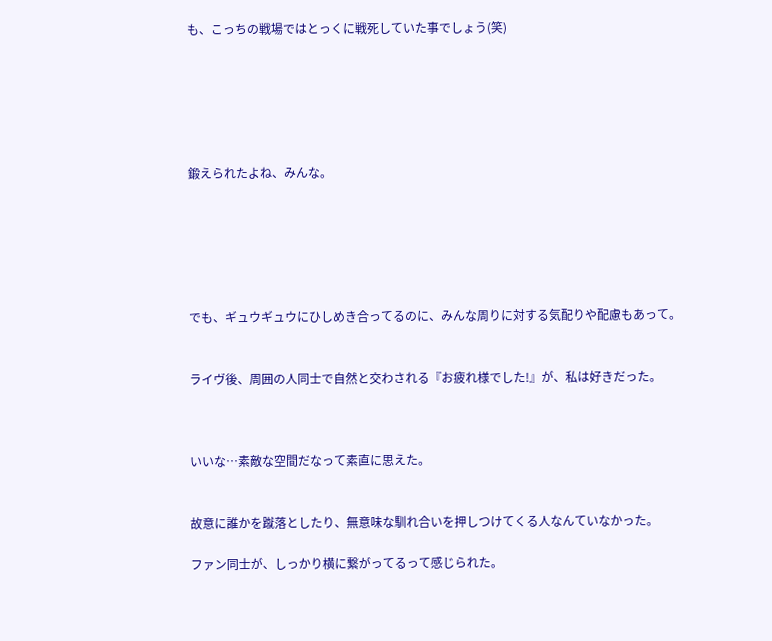も、こっちの戦場ではとっくに戦死していた事でしょう(笑)






鍛えられたよね、みんな。






でも、ギュウギュウにひしめき合ってるのに、みんな周りに対する気配りや配慮もあって。


ライヴ後、周囲の人同士で自然と交わされる『お疲れ様でした!』が、私は好きだった。



いいな…素敵な空間だなって素直に思えた。


故意に誰かを蹴落としたり、無意味な馴れ合いを押しつけてくる人なんていなかった。

ファン同士が、しっかり横に繋がってるって感じられた。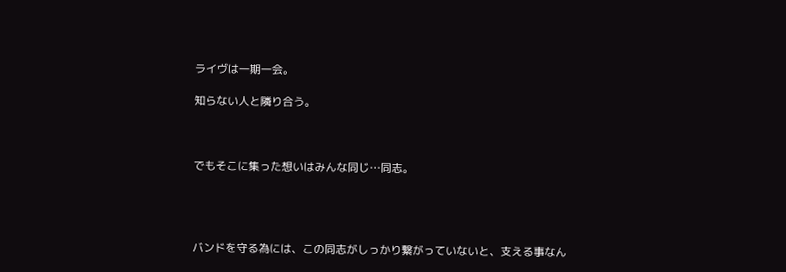ライヴは一期一会。

知らない人と隣り合う。



でもそこに集った想いはみんな同じ…同志。




バンドを守る為には、この同志がしっかり繋がっていないと、支える事なん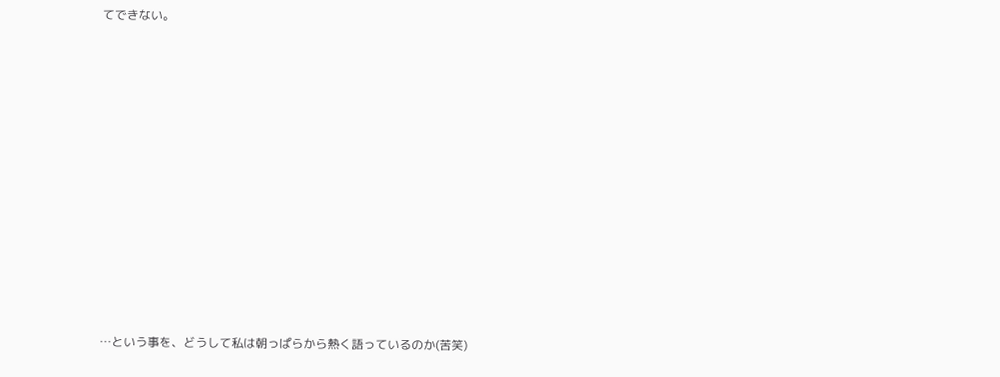てできない。













…という事を、どうして私は朝っぱらから熱く語っているのか(苦笑)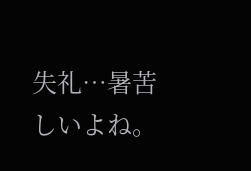失礼…暑苦しいよね。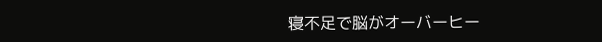寝不足で脳がオーバーヒー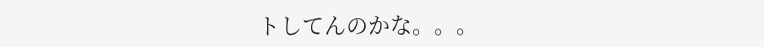トしてんのかな。。。